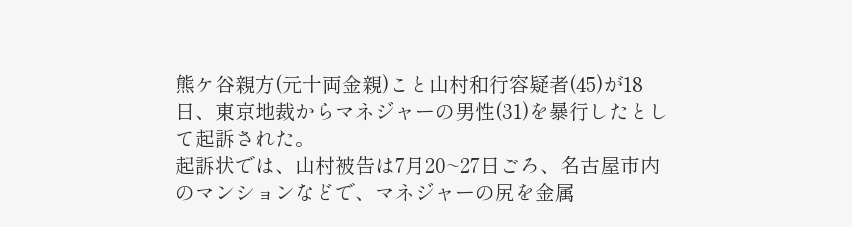熊ケ谷親方(元十両金親)こと山村和行容疑者(45)が18日、東京地裁からマネジャーの男性(31)を暴行したとして起訴された。
起訴状では、山村被告は7月20~27日ごろ、名古屋市内のマンションなどで、マネジャーの尻を金属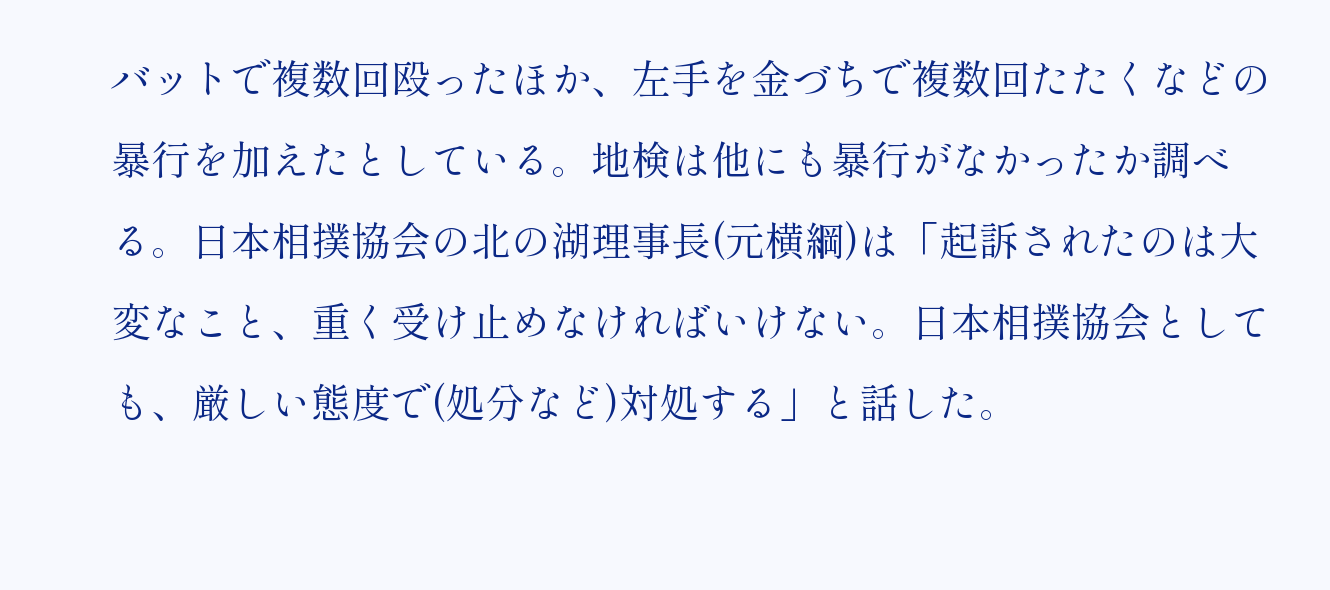バットで複数回殴ったほか、左手を金づちで複数回たたくなどの暴行を加えたとしている。地検は他にも暴行がなかったか調べる。日本相撲協会の北の湖理事長(元横綱)は「起訴されたのは大変なこと、重く受け止めなければいけない。日本相撲協会としても、厳しい態度で(処分など)対処する」と話した。